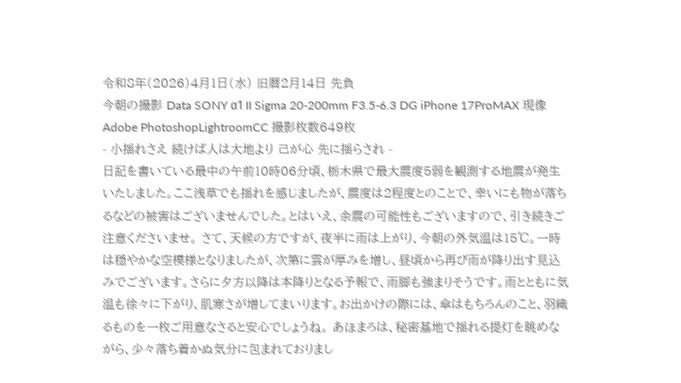令和8年(2026)4月1日(水) 旧暦2月14日 先負
今朝の撮影 Data SONY α1 II Sigma 20-200mm F3.5-6.3 DG iPhone 17ProMAX 現像 Adobe PhotoshopLightroomCC 撮影枚数649枚
- 小揺れさえ 続けば人は大地より 己が心 先に揺らされ -
日記を書いている最中の午前10時06分頃、栃木県で最大震度5弱を観測する地震が発生いたしました。ここ浅草でも揺れを感じましたが、震度は2程度とのことで、幸いにも物が落ちるなどの被害はございませんでした。とはいえ、余震の可能性もございますので、引き続きご注意くださいませ。 さて、天候の方ですが、夜半に雨は上がり、今朝の外気温は15℃。一時は穏やかな空模様となりましたが、次第に雲が厚みを増し、昼頃から再び雨が降り出す見込みでございます。さらに夕方以降は本降りとなる予報で、雨脚も強まりそうです。雨とともに気温も徐々に下がり、肌寒さが増してまいります。お出かけの際には、傘はもちろんのこと、羽織るものを一枚ご用意なさると安心でしょうね。 あほまろは、秘密基地で揺れる提灯を眺めながら、少々落ち着かぬ気分に包まれておりまし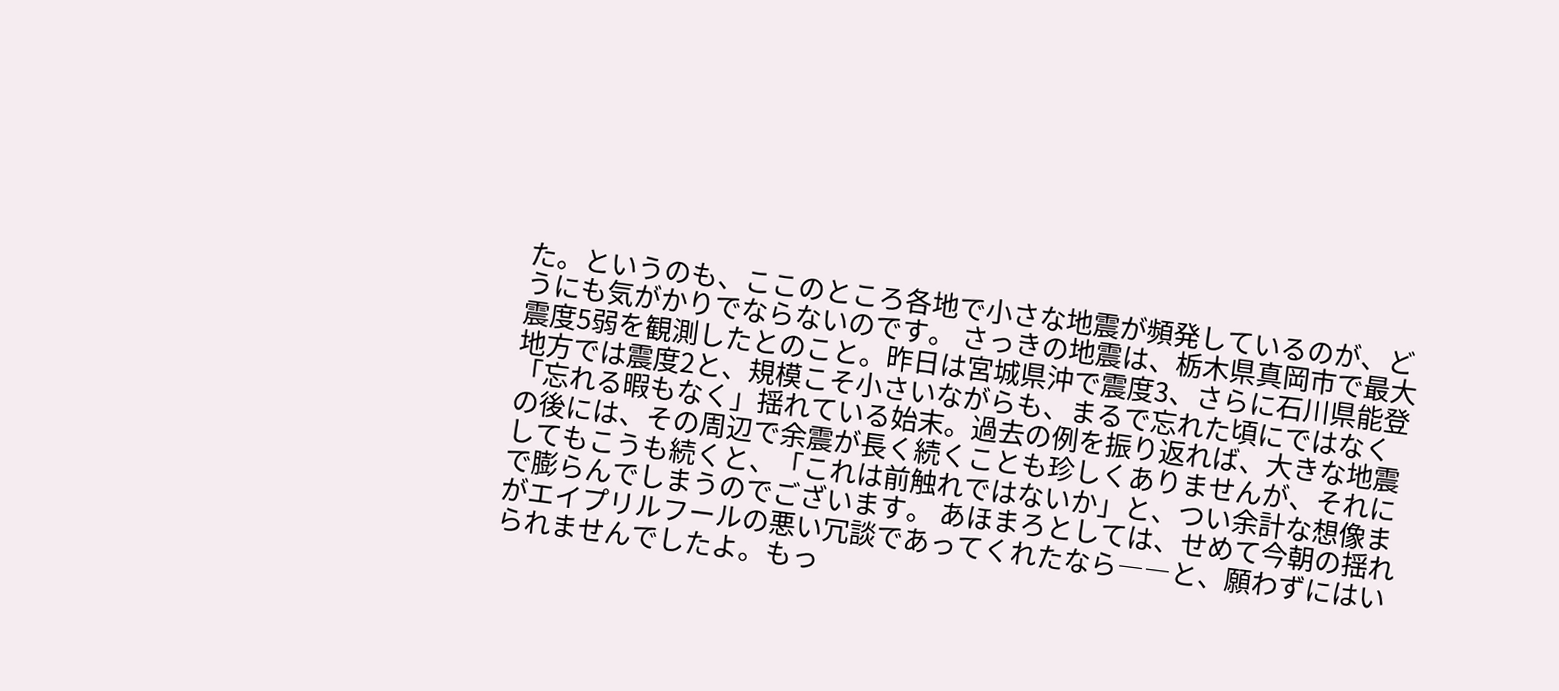た。というのも、ここのところ各地で小さな地震が頻発しているのが、どうにも気がかりでならないのです。 さっきの地震は、栃木県真岡市で最大震度5弱を観測したとのこと。昨日は宮城県沖で震度3、さらに石川県能登地方では震度2と、規模こそ小さいながらも、まるで忘れた頃にではなく「忘れる暇もなく」揺れている始末。過去の例を振り返れば、大きな地震の後には、その周辺で余震が長く続くことも珍しくありませんが、それにしてもこうも続くと、「これは前触れではないか」と、つい余計な想像まで膨らんでしまうのでございます。 あほまろとしては、せめて今朝の揺れがエイプリルフールの悪い冗談であってくれたなら――と、願わずにはいられませんでしたよ。もっ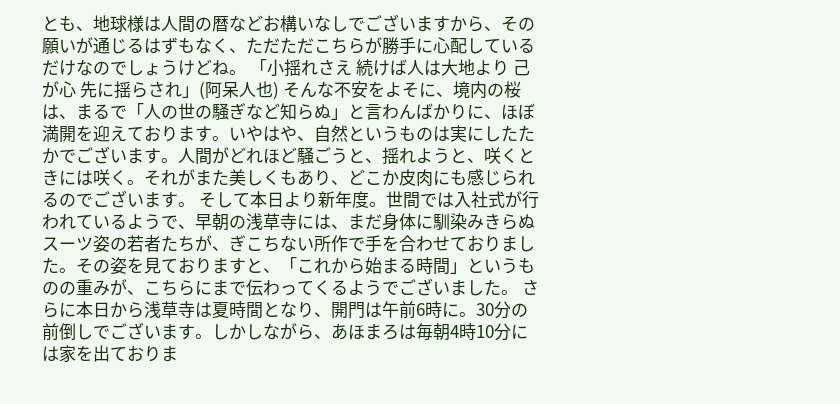とも、地球様は人間の暦などお構いなしでございますから、その願いが通じるはずもなく、ただただこちらが勝手に心配しているだけなのでしょうけどね。 「小揺れさえ 続けば人は大地より 己が心 先に揺らされ」(阿呆人也) そんな不安をよそに、境内の桜は、まるで「人の世の騒ぎなど知らぬ」と言わんばかりに、ほぼ満開を迎えております。いやはや、自然というものは実にしたたかでございます。人間がどれほど騒ごうと、揺れようと、咲くときには咲く。それがまた美しくもあり、どこか皮肉にも感じられるのでございます。 そして本日より新年度。世間では入社式が行われているようで、早朝の浅草寺には、まだ身体に馴染みきらぬスーツ姿の若者たちが、ぎこちない所作で手を合わせておりました。その姿を見ておりますと、「これから始まる時間」というものの重みが、こちらにまで伝わってくるようでございました。 さらに本日から浅草寺は夏時間となり、開門は午前6時に。30分の前倒しでございます。しかしながら、あほまろは毎朝4時10分には家を出ておりま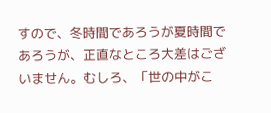すので、冬時間であろうが夏時間であろうが、正直なところ大差はございません。むしろ、「世の中がこ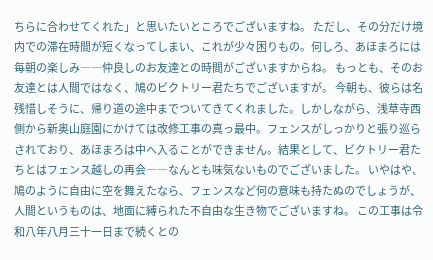ちらに合わせてくれた」と思いたいところでございますね。 ただし、その分だけ境内での滞在時間が短くなってしまい、これが少々困りもの。何しろ、あほまろには毎朝の楽しみ――仲良しのお友達との時間がございますからね。 もっとも、そのお友達とは人間ではなく、鳩のビクトリー君たちでございますが。 今朝も、彼らは名残惜しそうに、帰り道の途中までついてきてくれました。しかしながら、浅草寺西側から新奥山庭園にかけては改修工事の真っ最中。フェンスがしっかりと張り巡らされており、あほまろは中へ入ることができません。結果として、ビクトリー君たちとはフェンス越しの再会――なんとも味気ないものでございました。 いやはや、鳩のように自由に空を舞えたなら、フェンスなど何の意味も持たぬのでしょうが、人間というものは、地面に縛られた不自由な生き物でございますね。 この工事は令和八年八月三十一日まで続くとの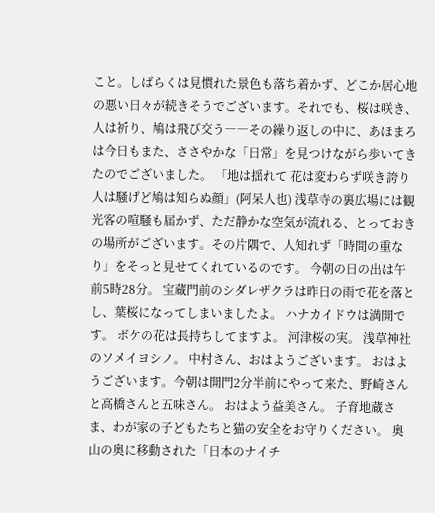こと。しばらくは見慣れた景色も落ち着かず、どこか居心地の悪い日々が続きそうでございます。それでも、桜は咲き、人は祈り、鳩は飛び交う――その繰り返しの中に、あほまろは今日もまた、ささやかな「日常」を見つけながら歩いてきたのでございました。 「地は揺れて 花は変わらず咲き誇り 人は騒げど鳩は知らぬ顔」(阿呆人也) 浅草寺の裏広場には観光客の喧騒も届かず、ただ静かな空気が流れる、とっておきの場所がございます。その片隅で、人知れず「時間の重なり」をそっと見せてくれているのです。 今朝の日の出は午前5時28分。 宝蔵門前のシダレザクラは昨日の雨で花を落とし、葉桜になってしまいましたよ。 ハナカイドウは満開です。 ボケの花は長持ちしてますよ。 河津桜の実。 浅草神社のソメイヨシノ。 中村さん、おはようございます。 おはようございます。今朝は開門2分半前にやって来た、野崎さんと高橋さんと五味さん。 おはよう益美さん。 子育地蔵さま、わが家の子どもたちと猫の安全をお守りください。 奥山の奥に移動された「日本のナイチ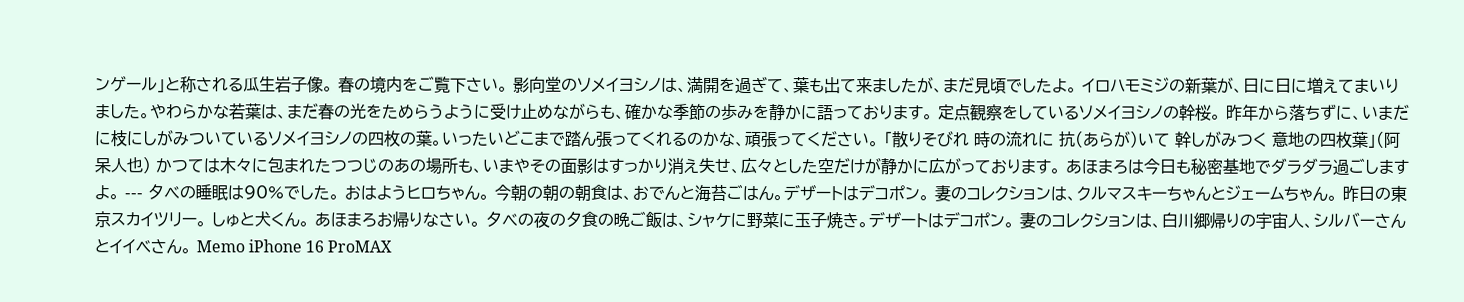ンゲール」と称される瓜生岩子像。 春の境内をご覧下さい。 影向堂のソメイヨシノは、満開を過ぎて、葉も出て来ましたが、まだ見頃でしたよ。 イロハモミジの新葉が、日に日に増えてまいりました。やわらかな若葉は、まだ春の光をためらうように受け止めながらも、確かな季節の歩みを静かに語っております。 定点観察をしているソメイヨシノの幹桜。 昨年から落ちずに、いまだに枝にしがみついているソメイヨシノの四枚の葉。いったいどこまで踏ん張ってくれるのかな、頑張ってください。 「散りそびれ 時の流れに 抗(あらが)いて 幹しがみつく 意地の四枚葉」(阿呆人也) かつては木々に包まれたつつじのあの場所も、いまやその面影はすっかり消え失せ、広々とした空だけが静かに広がっております。 あほまろは今日も秘密基地でダラダラ過ごしますよ。 --- 夕べの睡眠は90%でした。 おはようヒロちゃん。 今朝の朝の朝食は、おでんと海苔ごはん。デザートはデコポン。 妻のコレクションは、クルマスキーちゃんとジェームちゃん。 昨日の東京スカイツリー。 しゅと犬くん。 あほまろお帰りなさい。 夕べの夜の夕食の晩ご飯は、シャケに野菜に玉子焼き。デザートはデコポン。 妻のコレクションは、白川郷帰りの宇宙人、シルバーさんとイイベさん。 Memo iPhone 16 ProMAX